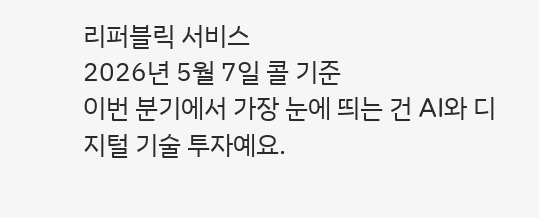리퍼블릭 서비스
2026년 5월 7일 콜 기준
이번 분기에서 가장 눈에 띄는 건 AI와 디지털 기술 투자예요.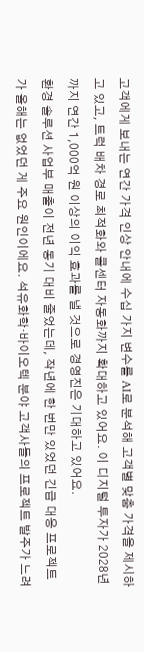고객에게 보내는 연간 가격 인상 안내에 수십 가지 변수를 AI로 분석해 고객별 맞춤 가격을 제시하고 있고, 트럭 배차 경로 최적화와 콜센터 자동화까지 확대하고 있어요. 이 디지털 투자가 2028년까지 연간 1,000억 원 이상의 이익 효과를 낼 것으로 경영진은 기대하고 있어요.
환경 솔루션 사업부 매출이 전년 동기 대비 줄었는데, 작년에 한 번만 있었던 긴급 대응 프로젝트가 올해는 없었던 게 주요 원인이에요. 석유화학·바이오텍 분야 고객사들의 프로젝트 발주가 느려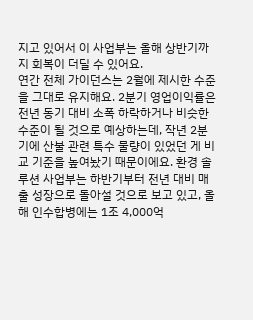지고 있어서 이 사업부는 올해 상반기까지 회복이 더딜 수 있어요.
연간 전체 가이던스는 2월에 제시한 수준을 그대로 유지해요. 2분기 영업이익률은 전년 동기 대비 소폭 하락하거나 비슷한 수준이 될 것으로 예상하는데, 작년 2분기에 산불 관련 특수 물량이 있었던 게 비교 기준을 높여놨기 때문이에요. 환경 솔루션 사업부는 하반기부터 전년 대비 매출 성장으로 돌아설 것으로 보고 있고, 올해 인수합병에는 1조 4,000억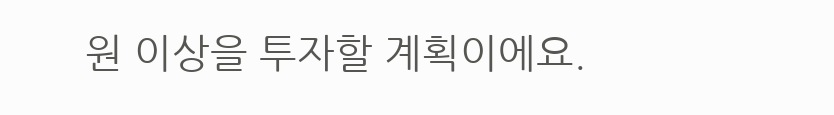원 이상을 투자할 계획이에요.